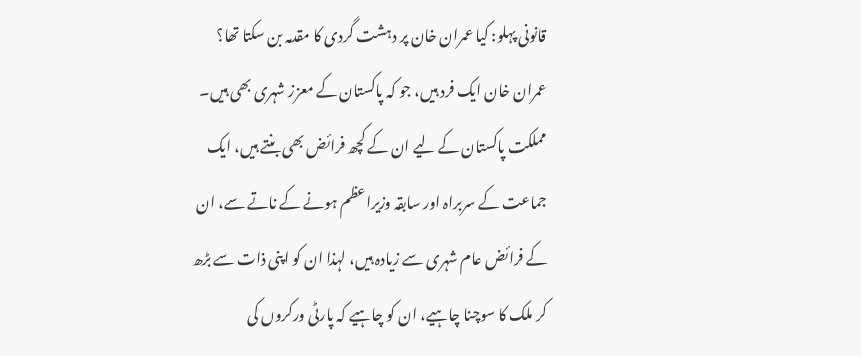قانونی پہلو: کیا عمران خان پر دہشت گردی کا مقدمہ بن سکتا تھا؟
عمران خان ایک فرد ہیں، جو کہ پاکستان کے معزز شہری بھی ہیں۔ مملکت پاکستان کے لیے ان کے کچھ فرائض بھی بنتے ہیں، ایک جماعت کے سربراہ اور سابقہ وزیراعظم ہونے کے ناتے سے، ان کے فرائض عام شہری سے زیادہ ہیں، لہذا ان کو اپنی ذات سے بڑھ کر ملک کا سوچنا چاہیے، ان کو چاہیے کہ پارٹی ورکروں کی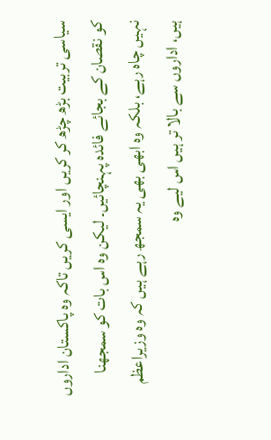سیاسی تربیت بڑھ چڑھ کر کریں اور ایسی کریں تاکہ وہ پاکستان اداروں کو نقصان کے بجائے فائدہ پہنچائیں۔ لیکن وہ اس بات کو سمجھنا نہیں چاہ رہے، بلکہ وہ ابھی بھی یہ سمجھ رہے ہیں کہ وہ وزیراعظم ہیں، اداروں سے بالا تر ہیں اس لیے وہ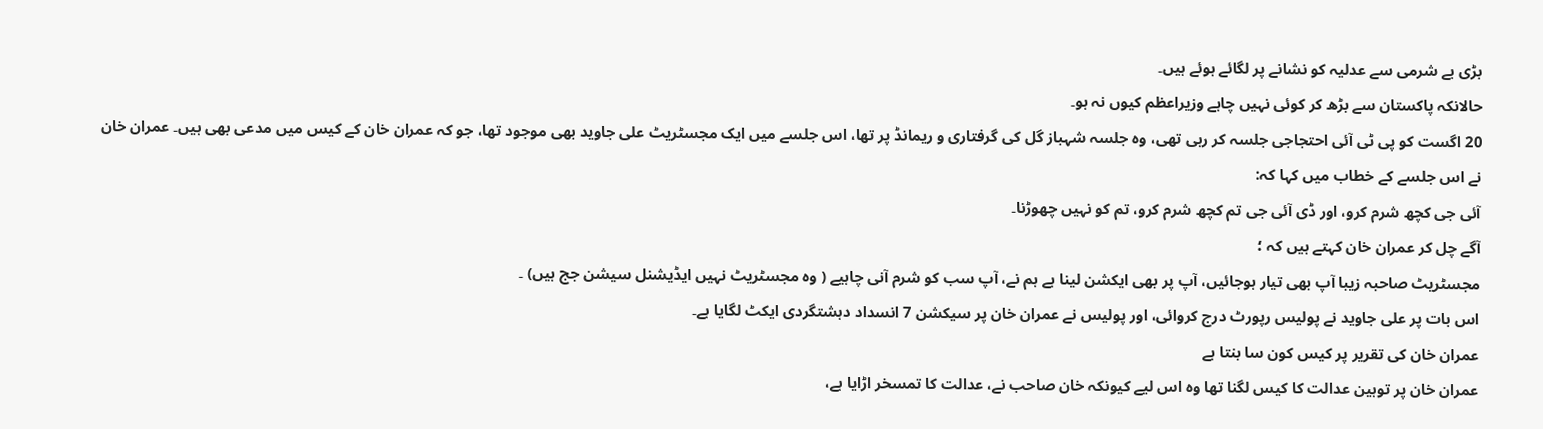بڑی بے شرمی سے عدلیہ کو نشانے پر لگائے ہوئے ہیں۔
حالانکہ پاکستان سے بڑھ کر کوئی نہیں چاہے وزیراعظم کیوں نہ ہو۔
20 اگست کو پی ٹی آئی احتجاجی جلسہ کر رہی تھی، وہ جلسہ شہباز گل کی گرفتاری و ریمانڈ پر تھا، اس جلسے میں ایک مجسٹریٹ علی جاوید بھی موجود تھا، جو کہ عمران خان کے کیس میں مدعی بھی ہیں۔ عمران خان نے اس جلسے کے خطاب میں کہا کہ:
آئی جی کچھ شرم کرو، اور ڈی آئی جی تم کچھ شرم کرو، تم کو نہیں چھوڑنا۔
آگے چل کر عمران خان کہتے ہیں کہ ؛
مجسٹریٹ صاحبہ زیبا آپ بھی تیار ہوجائیں، آپ پر بھی ایکشن لینا ہے ہم نے، آپ سب کو شرم آنی چاہیے ( وہ مجسٹریٹ نہیں ایڈیشنل سیشن جج ہیں) ۔
اس بات پر علی جاوید نے پولیس رپورٹ درج کروائی، اور پولیس نے عمران خان پر سیکشن 7 انسداد دہشتگردی ایکٹ لگایا ہے۔
عمران خان کی تقریر پر کیس کون سا بنتا ہے
عمران خان پر توہین عدالت کا کیس لگنا تھا وہ اس لیے کیونکہ خان صاحب نے، عدالت کا تمسخر اڑایا ہے،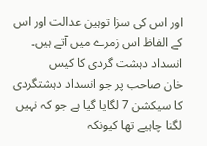اور اس کی سزا توہین عدالت اور اس کے الفاظ اس زمرے میں آتے ہیں۔
انسداد دہشت گردی کا کیس
خان صاحب پر جو انسداد دہشتگردی کا سیکشن 7 لگایا گیا ہے جو کہ نہیں لگنا چاہیے تھا کیونکہ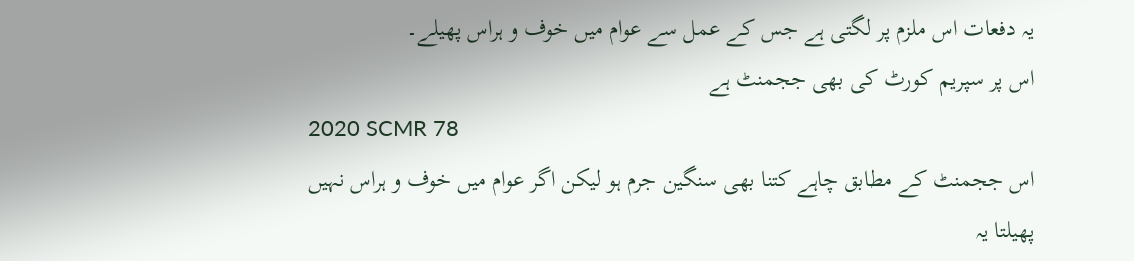یہ دفعات اس ملزم پر لگتی ہے جس کے عمل سے عوام میں خوف و ہراس پھیلے۔
اس پر سپریم کورٹ کی بھی ججمنٹ ہے
2020 SCMR 78
اس ججمنٹ کے مطابق چاہے کتنا بھی سنگین جرم ہو لیکن اگر عوام میں خوف و ہراس نہیں پھیلتا یہ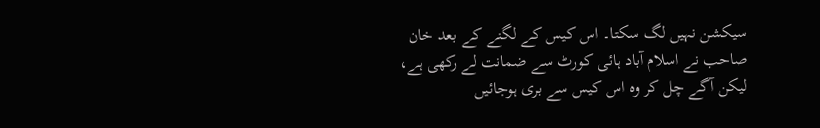سیکشن نہیں لگ سکتا۔ اس کیس کے لگنے کے بعد خان صاحب نے اسلام آباد ہائی کورٹ سے ضمانت لے رکھی ہے، لیکن آگے چل کر وہ اس کیس سے بری ہوجائیں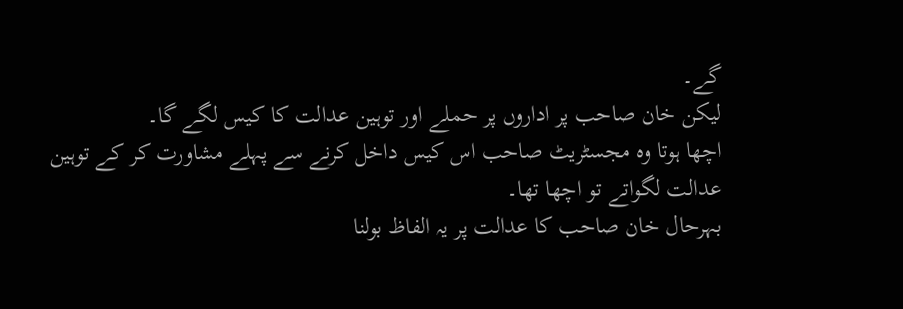گے۔
لیکن خان صاحب پر اداروں پر حملے اور توہین عدالت کا کیس لگے گا۔
اچھا ہوتا وہ مجسٹریٹ صاحب اس کیس داخل کرنے سے پہلے مشاورت کر کے توہین عدالت لگواتے تو اچھا تھا۔
بہرحال خان صاحب کا عدالت پر یہ الفاظ بولنا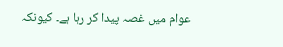عوام میں غصہ پیدا کر رہا ہے۔ کیونکہ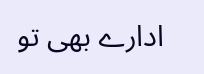ادارے بھی تو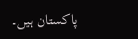پاکستان ہیں۔